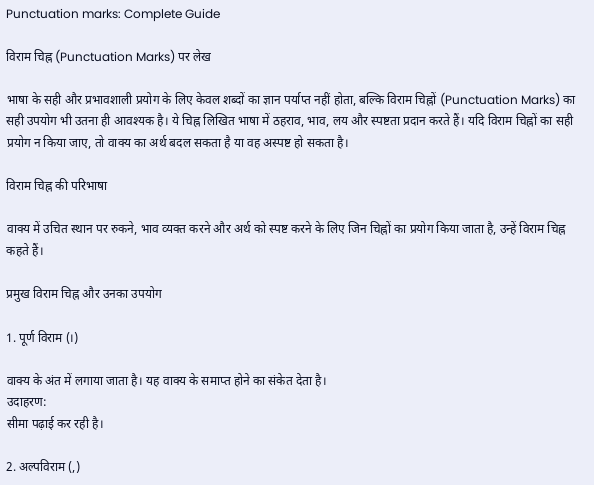Punctuation marks: Complete Guide

विराम चिह्न (Punctuation Marks) पर लेख

भाषा के सही और प्रभावशाली प्रयोग के लिए केवल शब्दों का ज्ञान पर्याप्त नहीं होता, बल्कि विराम चिह्नों (Punctuation Marks) का सही उपयोग भी उतना ही आवश्यक है। ये चिह्न लिखित भाषा में ठहराव, भाव, लय और स्पष्टता प्रदान करते हैं। यदि विराम चिह्नों का सही प्रयोग न किया जाए, तो वाक्य का अर्थ बदल सकता है या वह अस्पष्ट हो सकता है।

विराम चिह्न की परिभाषा

वाक्य में उचित स्थान पर रुकने, भाव व्यक्त करने और अर्थ को स्पष्ट करने के लिए जिन चिह्नों का प्रयोग किया जाता है, उन्हें विराम चिह्न कहते हैं।

प्रमुख विराम चिह्न और उनका उपयोग

1. पूर्ण विराम (।)

वाक्य के अंत में लगाया जाता है। यह वाक्य के समाप्त होने का संकेत देता है।
उदाहरण:
सीमा पढ़ाई कर रही है।

2. अल्पविराम (,)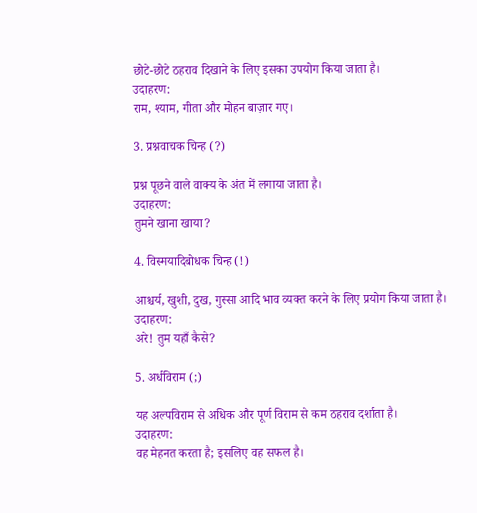छोटे-छोटे ठहराव दिखाने के लिए इसका उपयोग किया जाता है।
उदाहरण:
राम, श्याम, गीता और मोहन बाज़ार गए।

3. प्रश्नवाचक चिन्ह (?)

प्रश्न पूछने वाले वाक्य के अंत में लगाया जाता है।
उदाहरण:
तुमने खाना खाया?

4. विस्मयादिबोधक चिन्ह (!)

आश्चर्य, खुशी, दुख, गुस्सा आदि भाव व्यक्त करने के लिए प्रयोग किया जाता है।
उदाहरण:
अरे! तुम यहाँ कैसे?

5. अर्धविराम (;)

यह अल्पविराम से अधिक और पूर्ण विराम से कम ठहराव दर्शाता है।
उदाहरण:
वह मेहनत करता है; इसलिए वह सफल है।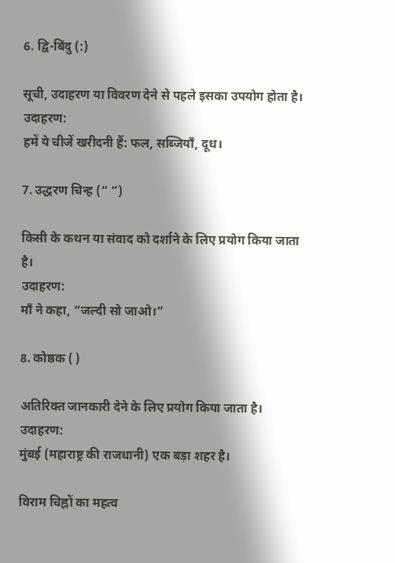6. द्वि-बिंदु (:)

सूची, उदाहरण या विवरण देने से पहले इसका उपयोग होता है।
उदाहरण:
हमें ये चीजें खरीदनी हैं: फल, सब्जियाँ, दूध।

7. उद्धरण चिन्ह (“ ”)

किसी के कथन या संवाद को दर्शाने के लिए प्रयोग किया जाता है।
उदाहरण:
माँ ने कहा, “जल्दी सो जाओ।”

8. कोष्ठक ( )

अतिरिक्त जानकारी देने के लिए प्रयोग किया जाता है।
उदाहरण:
मुंबई (महाराष्ट्र की राजधानी) एक बड़ा शहर है।

विराम चिह्नों का महत्व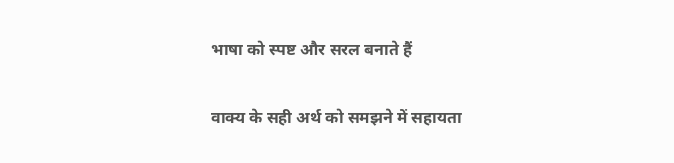भाषा को स्पष्ट और सरल बनाते हैं

वाक्य के सही अर्थ को समझने में सहायता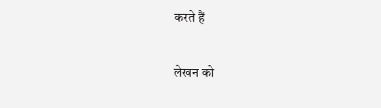करते हैं

लेखन को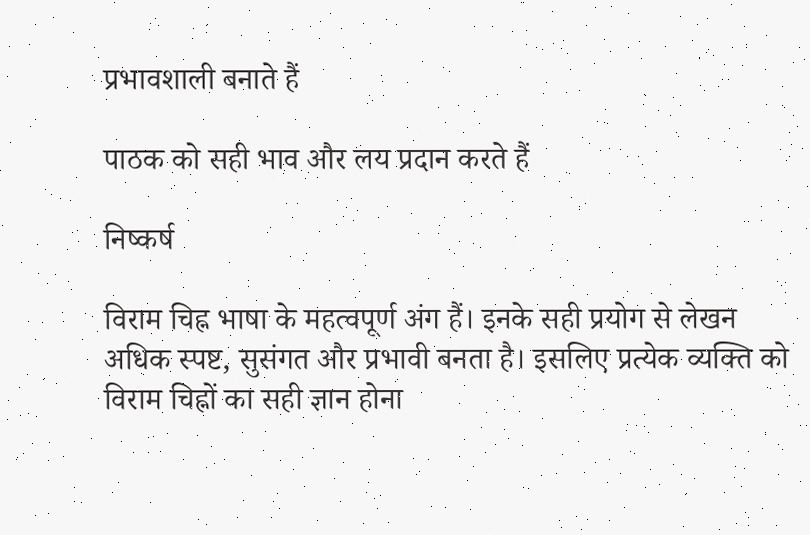प्रभावशाली बनाते हैं

पाठक को सही भाव और लय प्रदान करते हैं

निष्कर्ष

विराम चिह्न भाषा के महत्वपूर्ण अंग हैं। इनके सही प्रयोग से लेखन अधिक स्पष्ट, सुसंगत और प्रभावी बनता है। इसलिए प्रत्येक व्यक्ति को विराम चिह्नों का सही ज्ञान होना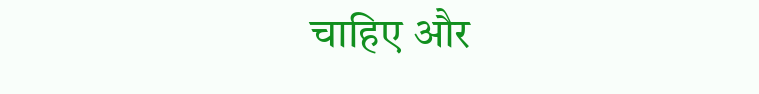चाहिए और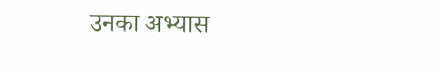उनका अभ्यास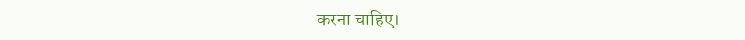करना चाहिए।